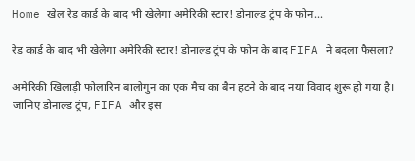Home खेल रेड कार्ड के बाद भी खेलेगा अमेरिकी स्टार! डोनाल्ड ट्रंप के फोन...

रेड कार्ड के बाद भी खेलेगा अमेरिकी स्टार! डोनाल्ड ट्रंप के फोन के बाद FIFA ने बदला फैसला?

अमेरिकी खिलाड़ी फोलारिन बालोगुन का एक मैच का बैन हटने के बाद नया विवाद शुरू हो गया है। जानिए डोनाल्ड ट्रंप, FIFA और इस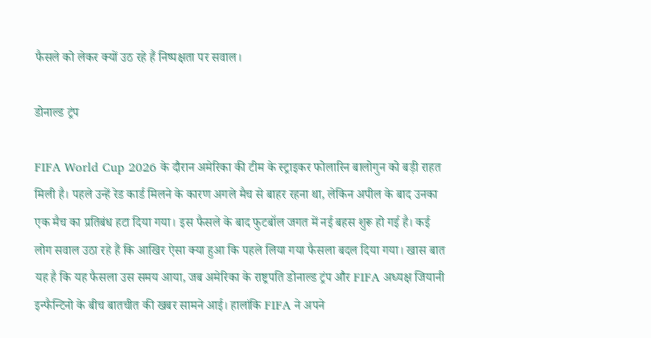फैसले को लेकर क्यों उठ रहे हैं निष्पक्षता पर सवाल।

डोनाल्ड ट्रंप

FIFA World Cup 2026 के दौरान अमेरिका की टीम के स्ट्राइकर फोलारिन बालोगुन को बड़ी राहत मिली है। पहले उन्हें रेड कार्ड मिलने के कारण अगले मैच से बाहर रहना था, लेकिन अपील के बाद उनका एक मैच का प्रतिबंध हटा दिया गया। इस फैसले के बाद फुटबॉल जगत में नई बहस शुरू हो गई है। कई लोग सवाल उठा रहे हैं कि आखिर ऐसा क्या हुआ कि पहले लिया गया फैसला बदल दिया गया। खास बात यह है कि यह फैसला उस समय आया, जब अमेरिका के राष्ट्रपति डोनाल्ड ट्रंप और FIFA अध्यक्ष जियानी इन्फैन्टिनो के बीच बातचीत की खबर सामने आई। हालांकि FIFA ने अपने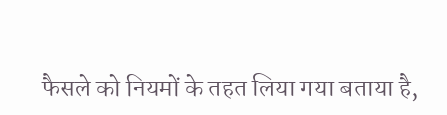फैसले को नियमों के तहत लिया गया बताया है,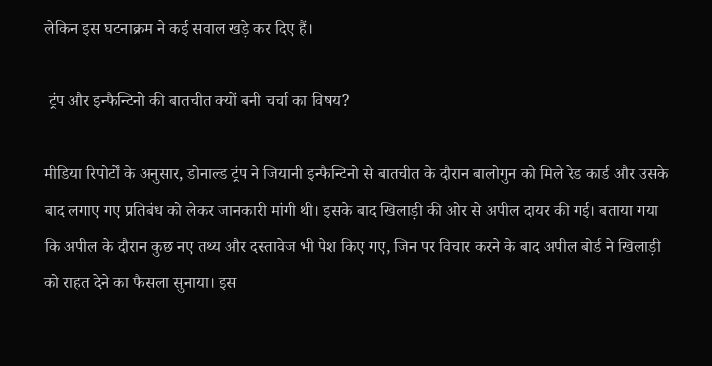लेकिन इस घटनाक्रम ने कई सवाल खड़े कर दिए हैं।

 ट्रंप और इन्फैन्टिनो की बातचीत क्यों बनी चर्चा का विषय?

मीडिया रिपोर्टों के अनुसार, डोनाल्ड ट्रंप ने जियानी इन्फैन्टिनो से बातचीत के दौरान बालोगुन को मिले रेड कार्ड और उसके बाद लगाए गए प्रतिबंध को लेकर जानकारी मांगी थी। इसके बाद खिलाड़ी की ओर से अपील दायर की गई। बताया गया कि अपील के दौरान कुछ नए तथ्य और दस्तावेज भी पेश किए गए, जिन पर विचार करने के बाद अपील बोर्ड ने खिलाड़ी को राहत देने का फैसला सुनाया। इस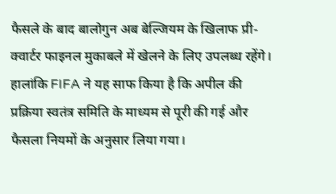फैसले के बाद बालोगुन अब बेल्जियम के खिलाफ प्री-क्वार्टर फाइनल मुकाबले में खेलने के लिए उपलब्ध रहेंगे। हालांकि FIFA ने यह साफ किया है कि अपील की प्रक्रिया स्वतंत्र समिति के माध्यम से पूरी की गई और फैसला नियमों के अनुसार लिया गया।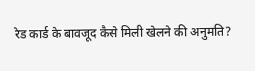रेड कार्ड के बावजूद कैसे मिली खेलने की अनुमति?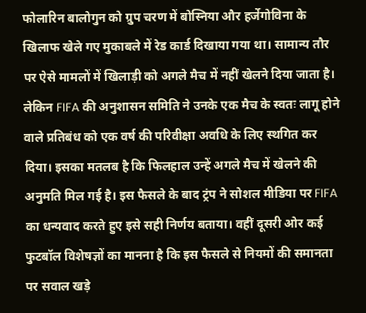फोलारिन बालोगुन को ग्रुप चरण में बोस्निया और हर्जेगोविना के खिलाफ खेले गए मुकाबले में रेड कार्ड दिखाया गया था। सामान्य तौर पर ऐसे मामलों में खिलाड़ी को अगले मैच में नहीं खेलने दिया जाता है। लेकिन FIFA की अनुशासन समिति ने उनके एक मैच के स्वतः लागू होने वाले प्रतिबंध को एक वर्ष की परिवीक्षा अवधि के लिए स्थगित कर दिया। इसका मतलब है कि फिलहाल उन्हें अगले मैच में खेलने की अनुमति मिल गई है। इस फैसले के बाद ट्रंप ने सोशल मीडिया पर FIFA का धन्यवाद करते हुए इसे सही निर्णय बताया। वहीं दूसरी ओर कई फुटबॉल विशेषज्ञों का मानना है कि इस फैसले से नियमों की समानता पर सवाल खड़े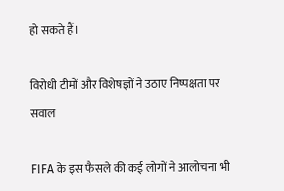हो सकते हैं।

विरोधी टीमों और विशेषज्ञों ने उठाए निष्पक्षता पर सवाल

FIFA के इस फैसले की कई लोगों ने आलोचना भी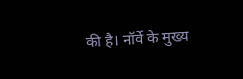की है। नॉर्वे के मुख्य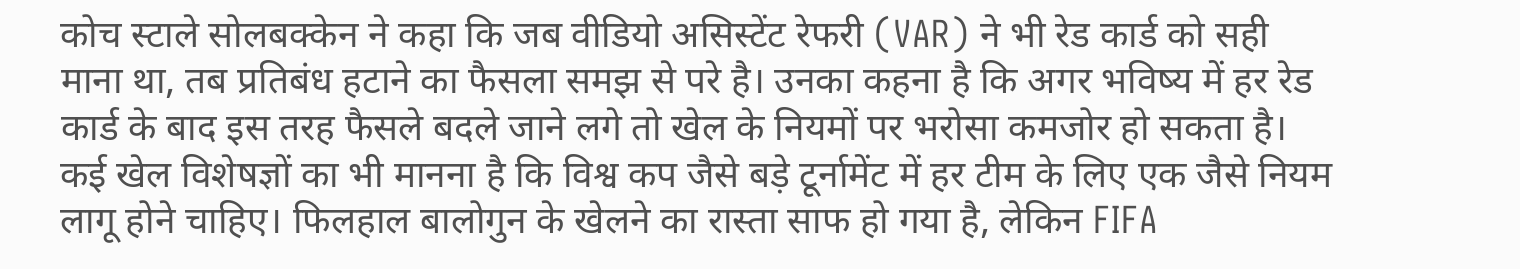कोच स्टाले सोलबक्केन ने कहा कि जब वीडियो असिस्टेंट रेफरी (VAR) ने भी रेड कार्ड को सही माना था, तब प्रतिबंध हटाने का फैसला समझ से परे है। उनका कहना है कि अगर भविष्य में हर रेड कार्ड के बाद इस तरह फैसले बदले जाने लगे तो खेल के नियमों पर भरोसा कमजोर हो सकता है। कई खेल विशेषज्ञों का भी मानना है कि विश्व कप जैसे बड़े टूर्नामेंट में हर टीम के लिए एक जैसे नियम लागू होने चाहिए। फिलहाल बालोगुन के खेलने का रास्ता साफ हो गया है, लेकिन FIFA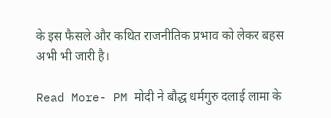के इस फैसले और कथित राजनीतिक प्रभाव को लेकर बहस अभी भी जारी है।

Read More- PM मोदी ने बौद्ध धर्मगुरु दलाई लामा के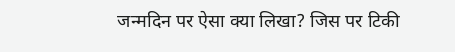जन्मदिन पर ऐसा क्या लिखा? जिस पर टिकी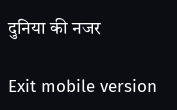दुनिया की नजर

Exit mobile version